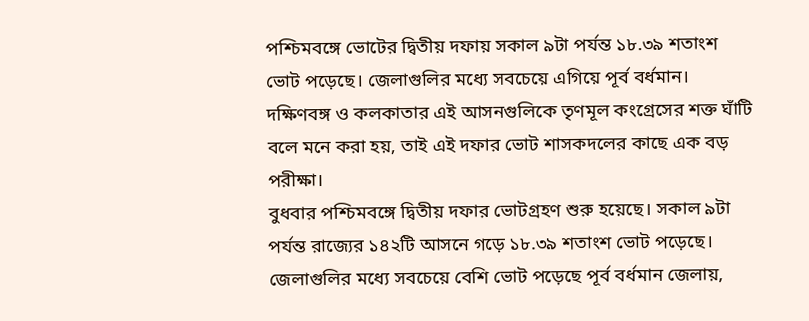পশ্চিমবঙ্গে ভোটের দ্বিতীয় দফায় সকাল ৯টা পর্যন্ত ১৮.৩৯ শতাংশ ভোট পড়েছে। জেলাগুলির মধ্যে সবচেয়ে এগিয়ে পূর্ব বর্ধমান। দক্ষিণবঙ্গ ও কলকাতার এই আসনগুলিকে তৃণমূল কংগ্রেসের শক্ত ঘাঁটি বলে মনে করা হয়, তাই এই দফার ভোট শাসকদলের কাছে এক বড় পরীক্ষা।
বুধবার পশ্চিমবঙ্গে দ্বিতীয় দফার ভোটগ্রহণ শুরু হয়েছে। সকাল ৯টা পর্যন্ত রাজ্যের ১৪২টি আসনে গড়ে ১৮.৩৯ শতাংশ ভোট পড়েছে। জেলাগুলির মধ্যে সবচেয়ে বেশি ভোট পড়েছে পূর্ব বর্ধমান জেলায়,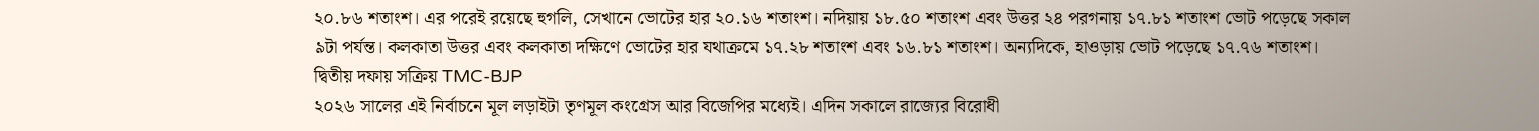২০.৮৬ শতাংশ। এর পরেই রয়েছে হুগলি, সেখানে ভোটের হার ২০.১৬ শতাংশ। নদিয়ায় ১৮.৫০ শতাংশ এবং উত্তর ২৪ পরগনায় ১৭.৮১ শতাংশ ভোট পড়েছে সকাল ৯টা পর্যন্ত। কলকাতা উত্তর এবং কলকাতা দক্ষিণে ভোটের হার যথাক্রমে ১৭.২৮ শতাংশ এবং ১৬.৮১ শতাংশ। অন্যদিকে, হাওড়ায় ভোট পড়েছে ১৭.৭৬ শতাংশ।
দ্বিতীয় দফায় সক্রিয় TMC-BJP
২০২৬ সালের এই নির্বাচনে মূল লড়াইটা তৃণমূল কংগ্রেস আর বিজেপির মধ্যেই। এদিন সকালে রাজ্যের বিরোধী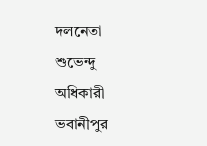দলনেতা শুভেন্দু অধিকারী ভবানীপুর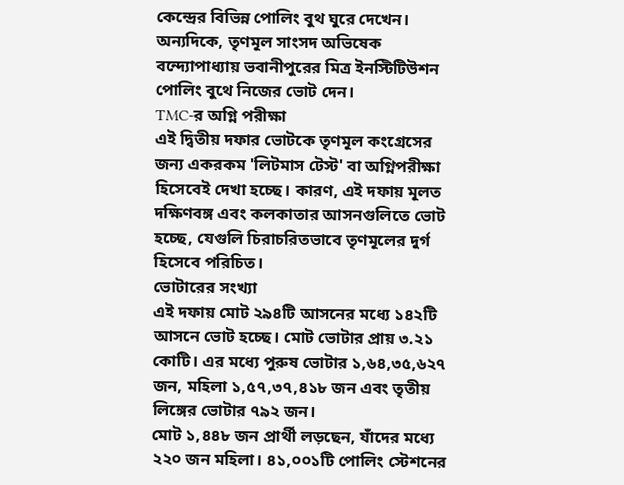কেন্দ্রের বিভিন্ন পোলিং বুথ ঘুরে দেখেন। অন্যদিকে, তৃণমূল সাংসদ অভিষেক বন্দ্যোপাধ্যায় ভবানীপুরের মিত্র ইনস্টিটিউশন পোলিং বুথে নিজের ভোট দেন।
TMC-র অগ্নি পরীক্ষা
এই দ্বিতীয় দফার ভোটকে তৃণমূল কংগ্রেসের জন্য একরকম 'লিটমাস টেস্ট' বা অগ্নিপরীক্ষা হিসেবেই দেখা হচ্ছে। কারণ, এই দফায় মূলত দক্ষিণবঙ্গ এবং কলকাতার আসনগুলিতে ভোট হচ্ছে, যেগুলি চিরাচরিতভাবে তৃণমূলের দুর্গ হিসেবে পরিচিত।
ভোটারের সংখ্যা
এই দফায় মোট ২৯৪টি আসনের মধ্যে ১৪২টি আসনে ভোট হচ্ছে। মোট ভোটার প্রায় ৩.২১ কোটি। এর মধ্যে পুরুষ ভোটার ১,৬৪,৩৫,৬২৭ জন, মহিলা ১,৫৭,৩৭,৪১৮ জন এবং তৃতীয় লিঙ্গের ভোটার ৭৯২ জন।
মোট ১,৪৪৮ জন প্রার্থী লড়ছেন, যাঁদের মধ্যে ২২০ জন মহিলা। ৪১,০০১টি পোলিং স্টেশনের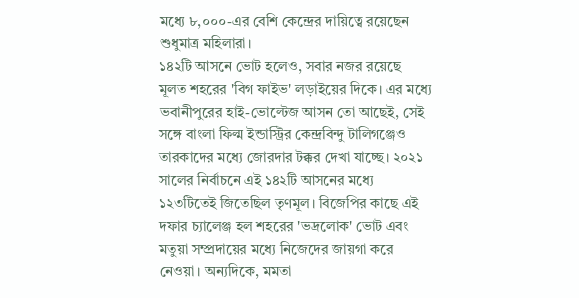মধ্যে ৮,০০০-এর বেশি কেন্দ্রের দায়িত্বে রয়েছেন শুধুমাত্র মহিলারা।
১৪২টি আসনে ভোট হলেও, সবার নজর রয়েছে মূলত শহরের 'বিগ ফাইভ' লড়াইয়ের দিকে। এর মধ্যে ভবানীপুরের হাই-ভোল্টেজ আসন তো আছেই, সেই সঙ্গে বাংলা ফিল্ম ইন্ডাস্ট্রির কেন্দ্রবিন্দু টালিগঞ্জেও তারকাদের মধ্যে জোরদার টক্কর দেখা যাচ্ছে। ২০২১ সালের নির্বাচনে এই ১৪২টি আসনের মধ্যে ১২৩টিতেই জিতেছিল তৃণমূল। বিজেপির কাছে এই দফার চ্যালেঞ্জ হল শহরের 'ভদ্রলোক' ভোট এবং মতুয়া সম্প্রদায়ের মধ্যে নিজেদের জায়গা করে নেওয়া। অন্যদিকে, মমতা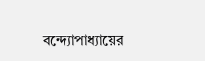বন্দ্যোপাধ্যায়ের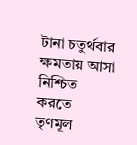টানা চতুর্থবার ক্ষমতায় আসা নিশ্চিত করতে তৃণমূল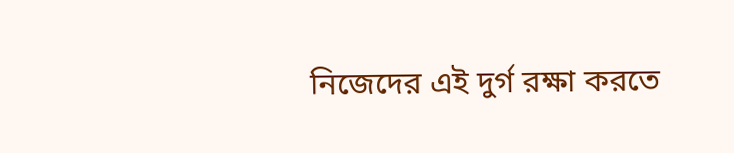নিজেদের এই দুর্গ রক্ষা করতে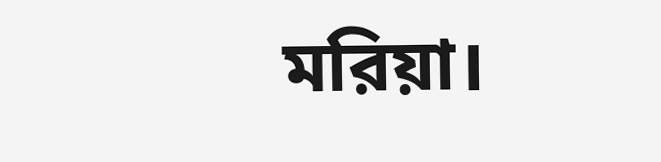মরিয়া।